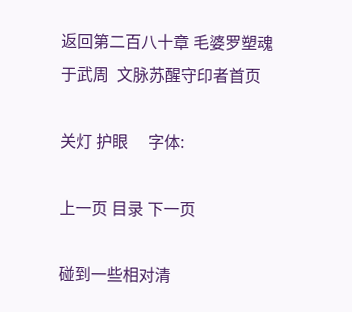返回第二百八十章 毛婆罗塑魂于武周  文脉苏醒守印者首页

关灯 护眼     字体:

上一页 目录 下一页

碰到一些相对清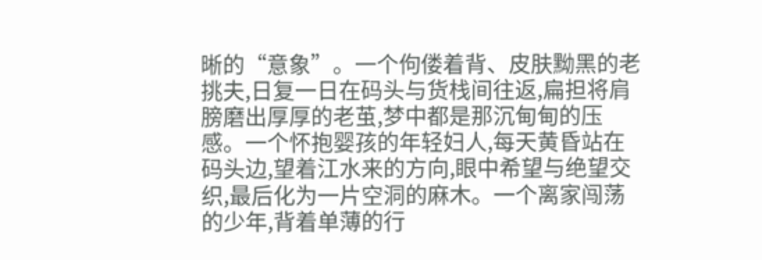晰的“意象”。一个佝偻着背、皮肤黝黑的老挑夫,日复一日在码头与货栈间往返,扁担将肩膀磨出厚厚的老茧,梦中都是那沉甸甸的压感。一个怀抱婴孩的年轻妇人,每天黄昏站在码头边,望着江水来的方向,眼中希望与绝望交织,最后化为一片空洞的麻木。一个离家闯荡的少年,背着单薄的行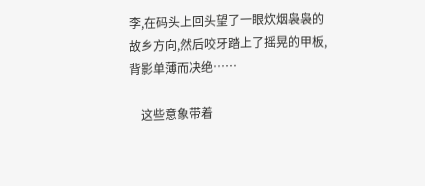李,在码头上回头望了一眼炊烟袅袅的故乡方向,然后咬牙踏上了摇晃的甲板,背影单薄而决绝……

    这些意象带着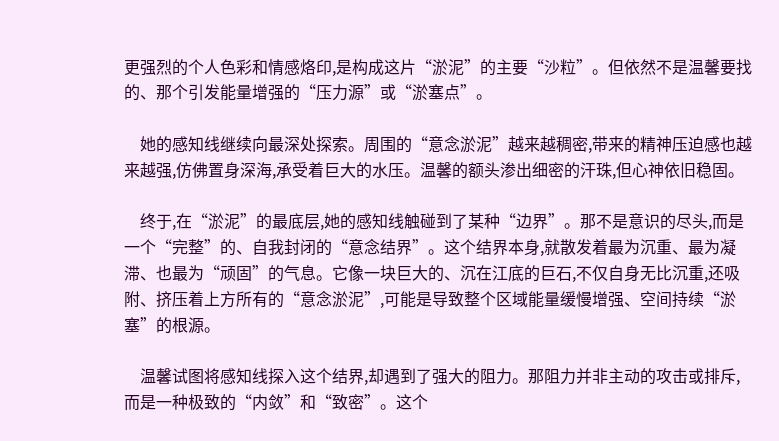更强烈的个人色彩和情感烙印,是构成这片“淤泥”的主要“沙粒”。但依然不是温馨要找的、那个引发能量增强的“压力源”或“淤塞点”。

    她的感知线继续向最深处探索。周围的“意念淤泥”越来越稠密,带来的精神压迫感也越来越强,仿佛置身深海,承受着巨大的水压。温馨的额头渗出细密的汗珠,但心神依旧稳固。

    终于,在“淤泥”的最底层,她的感知线触碰到了某种“边界”。那不是意识的尽头,而是一个“完整”的、自我封闭的“意念结界”。这个结界本身,就散发着最为沉重、最为凝滞、也最为“顽固”的气息。它像一块巨大的、沉在江底的巨石,不仅自身无比沉重,还吸附、挤压着上方所有的“意念淤泥”,可能是导致整个区域能量缓慢增强、空间持续“淤塞”的根源。

    温馨试图将感知线探入这个结界,却遇到了强大的阻力。那阻力并非主动的攻击或排斥,而是一种极致的“内敛”和“致密”。这个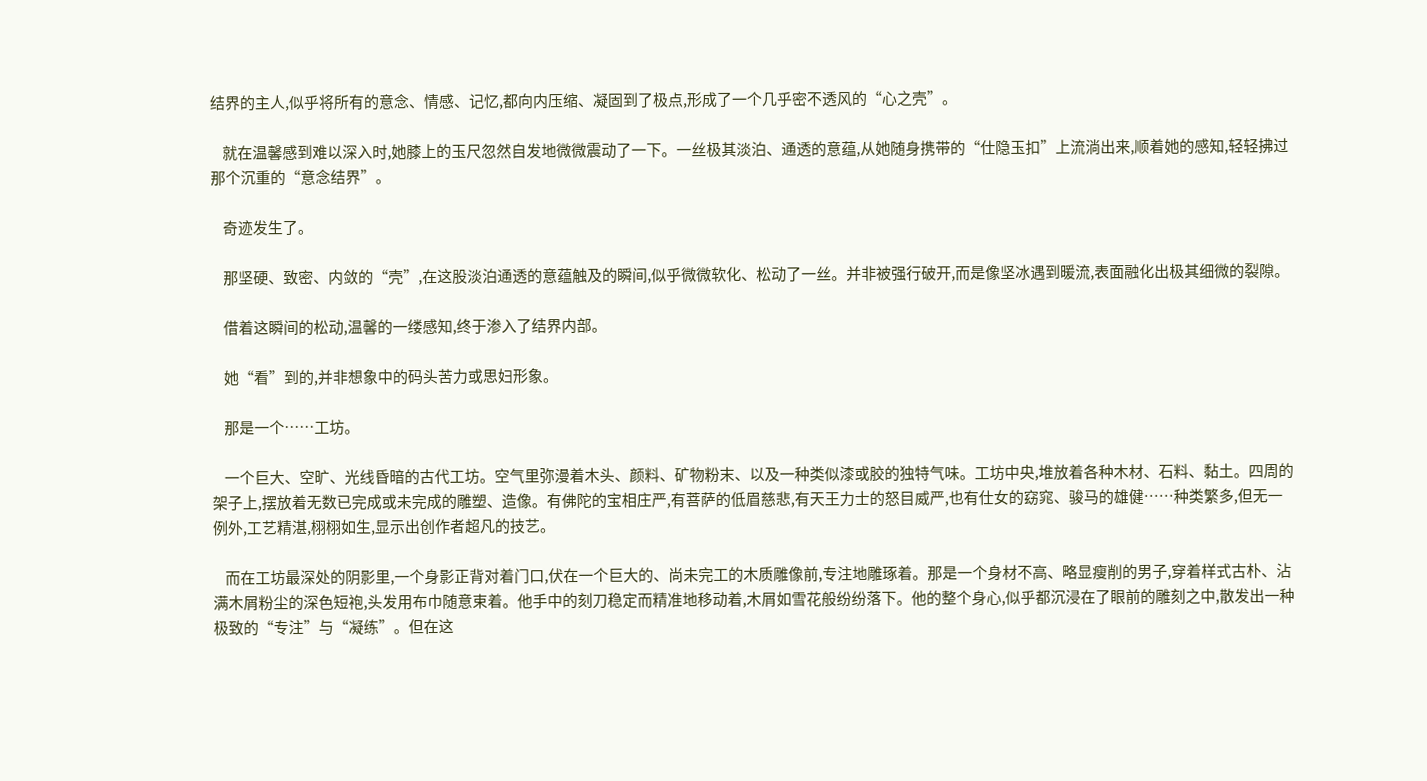结界的主人,似乎将所有的意念、情感、记忆,都向内压缩、凝固到了极点,形成了一个几乎密不透风的“心之壳”。

    就在温馨感到难以深入时,她膝上的玉尺忽然自发地微微震动了一下。一丝极其淡泊、通透的意蕴,从她随身携带的“仕隐玉扣”上流淌出来,顺着她的感知,轻轻拂过那个沉重的“意念结界”。

    奇迹发生了。

    那坚硬、致密、内敛的“壳”,在这股淡泊通透的意蕴触及的瞬间,似乎微微软化、松动了一丝。并非被强行破开,而是像坚冰遇到暖流,表面融化出极其细微的裂隙。

    借着这瞬间的松动,温馨的一缕感知,终于渗入了结界内部。

    她“看”到的,并非想象中的码头苦力或思妇形象。

    那是一个……工坊。

    一个巨大、空旷、光线昏暗的古代工坊。空气里弥漫着木头、颜料、矿物粉末、以及一种类似漆或胶的独特气味。工坊中央,堆放着各种木材、石料、黏土。四周的架子上,摆放着无数已完成或未完成的雕塑、造像。有佛陀的宝相庄严,有菩萨的低眉慈悲,有天王力士的怒目威严,也有仕女的窈窕、骏马的雄健……种类繁多,但无一例外,工艺精湛,栩栩如生,显示出创作者超凡的技艺。

    而在工坊最深处的阴影里,一个身影正背对着门口,伏在一个巨大的、尚未完工的木质雕像前,专注地雕琢着。那是一个身材不高、略显瘦削的男子,穿着样式古朴、沾满木屑粉尘的深色短袍,头发用布巾随意束着。他手中的刻刀稳定而精准地移动着,木屑如雪花般纷纷落下。他的整个身心,似乎都沉浸在了眼前的雕刻之中,散发出一种极致的“专注”与“凝练”。但在这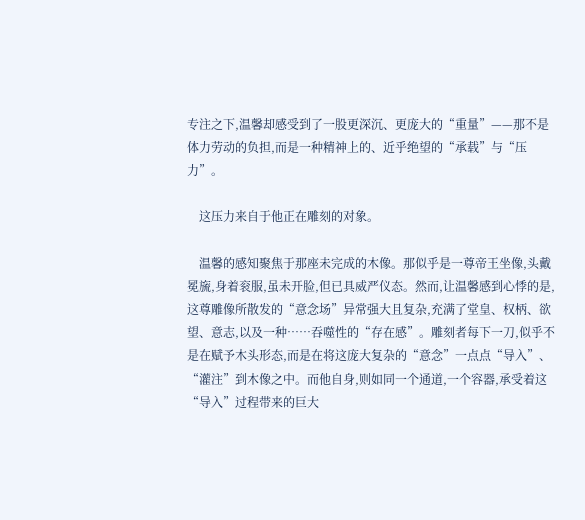专注之下,温馨却感受到了一股更深沉、更庞大的“重量”——那不是体力劳动的负担,而是一种精神上的、近乎绝望的“承载”与“压力”。

    这压力来自于他正在雕刻的对象。

    温馨的感知聚焦于那座未完成的木像。那似乎是一尊帝王坐像,头戴冕旒,身着衮服,虽未开脸,但已具威严仪态。然而,让温馨感到心悸的是,这尊雕像所散发的“意念场”异常强大且复杂,充满了堂皇、权柄、欲望、意志,以及一种……吞噬性的“存在感”。雕刻者每下一刀,似乎不是在赋予木头形态,而是在将这庞大复杂的“意念”一点点“导入”、“灌注”到木像之中。而他自身,则如同一个通道,一个容器,承受着这“导入”过程带来的巨大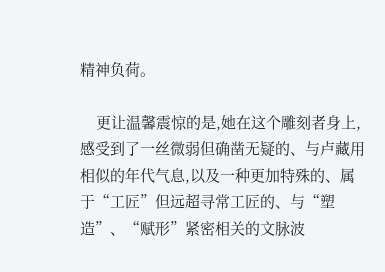精神负荷。

    更让温馨震惊的是,她在这个雕刻者身上,感受到了一丝微弱但确凿无疑的、与卢藏用相似的年代气息,以及一种更加特殊的、属于“工匠”但远超寻常工匠的、与“塑造”、“赋形”紧密相关的文脉波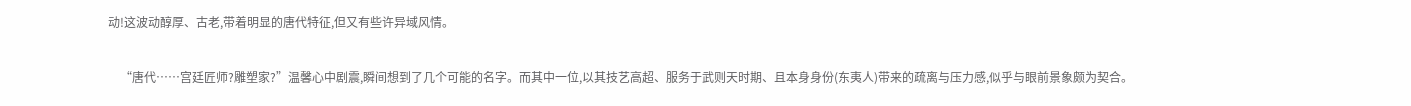动!这波动醇厚、古老,带着明显的唐代特征,但又有些许异域风情。

    “唐代……宫廷匠师?雕塑家?”温馨心中剧震,瞬间想到了几个可能的名字。而其中一位,以其技艺高超、服务于武则天时期、且本身身份(东夷人)带来的疏离与压力感,似乎与眼前景象颇为契合。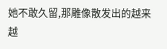她不敢久留,那雕像散发出的越来越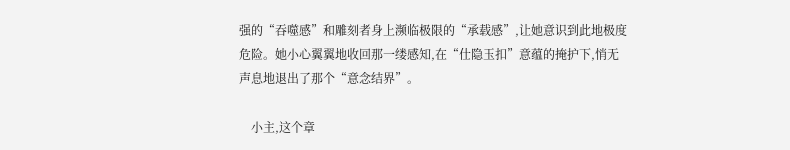强的“吞噬感”和雕刻者身上濒临极限的“承载感”,让她意识到此地极度危险。她小心翼翼地收回那一缕感知,在“仕隐玉扣”意蕴的掩护下,悄无声息地退出了那个“意念结界”。

    小主,这个章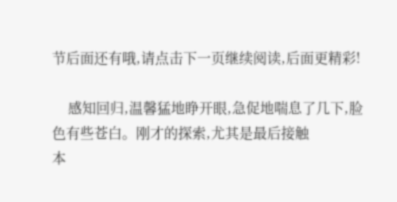节后面还有哦,请点击下一页继续阅读,后面更精彩!

    感知回归,温馨猛地睁开眼,急促地喘息了几下,脸色有些苍白。刚才的探索,尤其是最后接触
本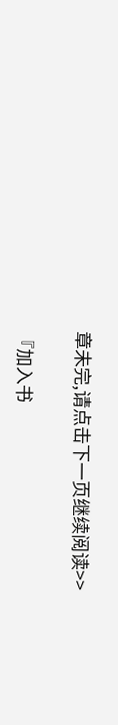章未完,请点击下一页继续阅读>>

『加入书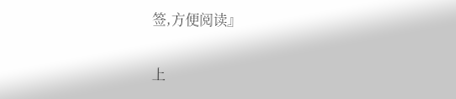签,方便阅读』

上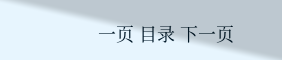一页 目录 下一页